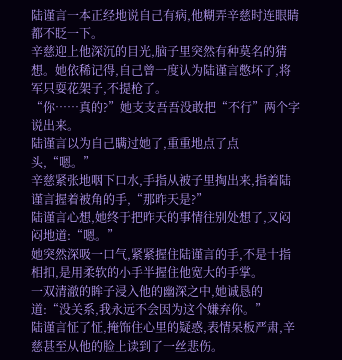陆谨言一本正经地说自己有病,他糊弄辛慈时连眼睛都不眨一下。
辛慈迎上他深沉的目光,脑子里突然有种莫名的猜想。她依稀记得,自己曾一度认为陆谨言憋坏了,将军只耍花架子,不提枪了。
“你……真的?”她支支吾吾没敢把“不行”两个字说出来。
陆谨言以为自己瞒过她了,重重地点了点头,“嗯。”
辛慈紧张地咽下口水,手指从被子里掏出来,指着陆谨言握着被角的手,“那昨天是?”
陆谨言心想,她终于把昨天的事情往别处想了,又闷闷地道:“嗯。”
她突然深吸一口气,紧紧握住陆谨言的手,不是十指相扣,是用柔软的小手半握住他宽大的手掌。
一双清澈的眸子浸入他的幽深之中,她诚恳的道:“没关系,我永远不会因为这个嫌弃你。”
陆谨言怔了怔,掩饰住心里的疑惑,表情呆板严肃,辛慈甚至从他的脸上读到了一丝悲伤。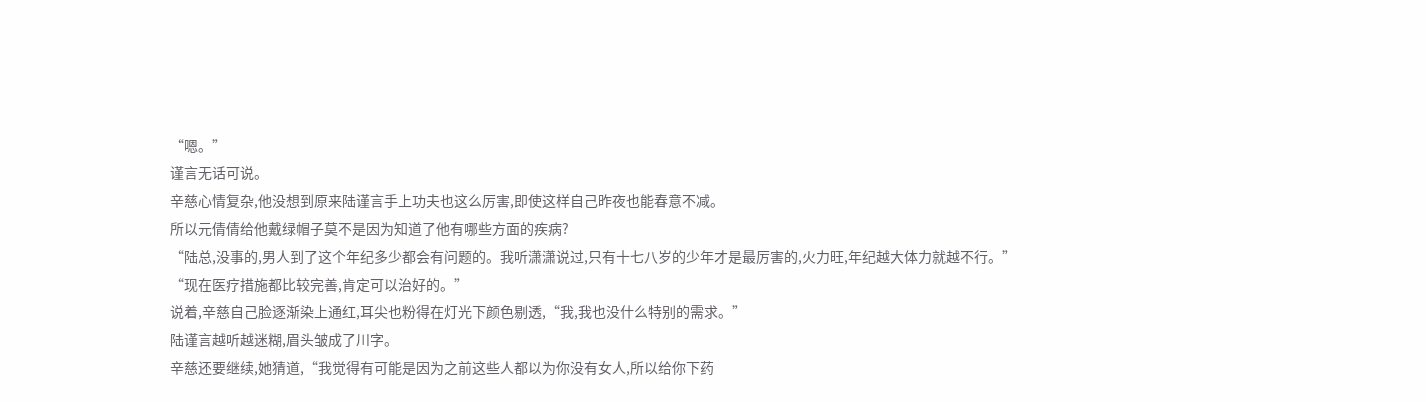“嗯。”
谨言无话可说。
辛慈心情复杂,他没想到原来陆谨言手上功夫也这么厉害,即使这样自己昨夜也能春意不减。
所以元倩倩给他戴绿帽子莫不是因为知道了他有哪些方面的疾病?
“陆总,没事的,男人到了这个年纪多少都会有问题的。我听潇潇说过,只有十七八岁的少年才是最厉害的,火力旺,年纪越大体力就越不行。”
“现在医疗措施都比较完善,肯定可以治好的。”
说着,辛慈自己脸逐渐染上通红,耳尖也粉得在灯光下颜色剔透,“我,我也没什么特别的需求。”
陆谨言越听越迷糊,眉头皱成了川字。
辛慈还要继续,她猜道,“我觉得有可能是因为之前这些人都以为你没有女人,所以给你下药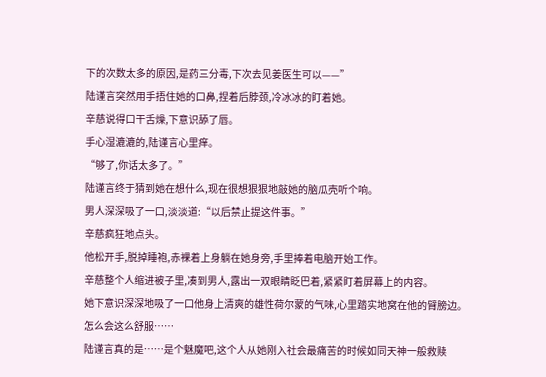下的次数太多的原因,是药三分毒,下次去见姜医生可以——”
陆谨言突然用手捂住她的口鼻,捏着后脖颈,冷冰冰的盯着她。
辛慈说得口干舌燥,下意识舔了唇。
手心湿漉漉的,陆谨言心里痒。
“够了,你话太多了。”
陆谨言终于猜到她在想什么,现在很想狠狠地敲她的脑瓜壳听个响。
男人深深吸了一口,淡淡道:“以后禁止提这件事。”
辛慈疯狂地点头。
他松开手,脱掉睡袍,赤裸着上身躺在她身旁,手里捧着电脑开始工作。
辛慈整个人缩进被子里,凑到男人,露出一双眼睛眨巴着,紧紧盯着屏幕上的内容。
她下意识深深地吸了一口他身上清爽的雄性荷尔蒙的气味,心里踏实地窝在他的臂膀边。
怎么会这么舒服……
陆谨言真的是……是个魅魔吧,这个人从她刚入社会最痛苦的时候如同天神一般救赎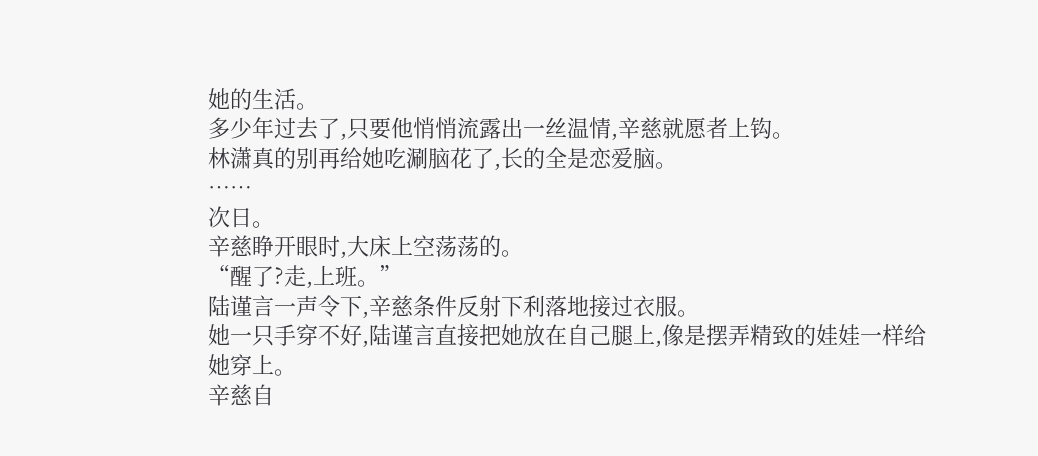她的生活。
多少年过去了,只要他悄悄流露出一丝温情,辛慈就愿者上钩。
林潇真的别再给她吃涮脑花了,长的全是恋爱脑。
……
次日。
辛慈睁开眼时,大床上空荡荡的。
“醒了?走,上班。”
陆谨言一声令下,辛慈条件反射下利落地接过衣服。
她一只手穿不好,陆谨言直接把她放在自己腿上,像是摆弄精致的娃娃一样给她穿上。
辛慈自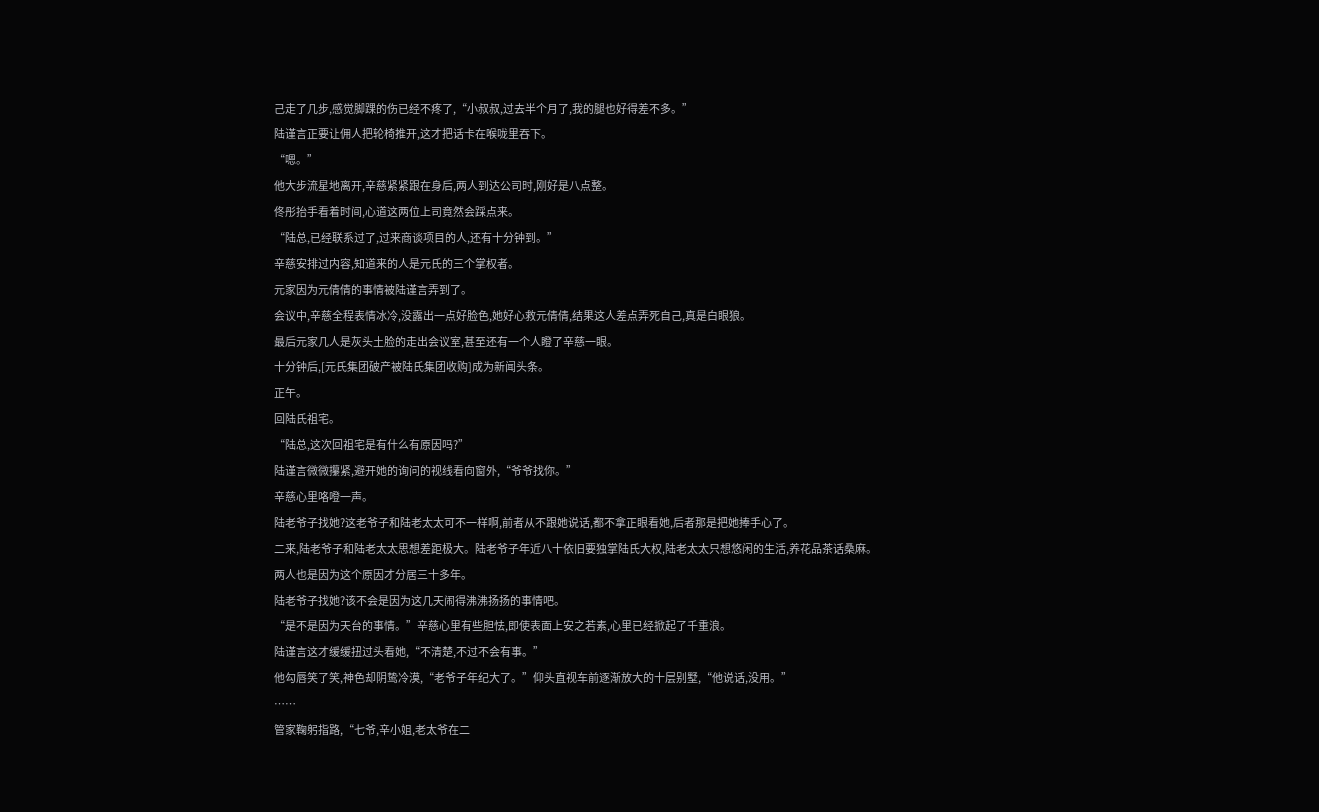己走了几步,感觉脚踝的伤已经不疼了,“小叔叔,过去半个月了,我的腿也好得差不多。”
陆谨言正要让佣人把轮椅推开,这才把话卡在喉咙里吞下。
“嗯。”
他大步流星地离开,辛慈紧紧跟在身后,两人到达公司时,刚好是八点整。
佟彤抬手看着时间,心道这两位上司竟然会踩点来。
“陆总,已经联系过了,过来商谈项目的人,还有十分钟到。”
辛慈安排过内容,知道来的人是元氏的三个掌权者。
元家因为元倩倩的事情被陆谨言弄到了。
会议中,辛慈全程表情冰冷,没露出一点好脸色,她好心救元倩倩,结果这人差点弄死自己,真是白眼狼。
最后元家几人是灰头土脸的走出会议室,甚至还有一个人瞪了辛慈一眼。
十分钟后,[元氏集团破产被陆氏集团收购]成为新闻头条。
正午。
回陆氏祖宅。
“陆总,这次回祖宅是有什么有原因吗?”
陆谨言微微攥紧,避开她的询问的视线看向窗外,“爷爷找你。”
辛慈心里咯噔一声。
陆老爷子找她?这老爷子和陆老太太可不一样啊,前者从不跟她说话,都不拿正眼看她,后者那是把她捧手心了。
二来,陆老爷子和陆老太太思想差距极大。陆老爷子年近八十依旧要独掌陆氏大权,陆老太太只想悠闲的生活,养花品茶话桑麻。
两人也是因为这个原因才分居三十多年。
陆老爷子找她?该不会是因为这几天闹得沸沸扬扬的事情吧。
“是不是因为天台的事情。”辛慈心里有些胆怯,即使表面上安之若素,心里已经掀起了千重浪。
陆谨言这才缓缓扭过头看她,“不清楚,不过不会有事。”
他勾唇笑了笑,神色却阴鸷冷漠,“老爷子年纪大了。”仰头直视车前逐渐放大的十层别墅,“他说话,没用。”
……
管家鞠躬指路,“七爷,辛小姐,老太爷在二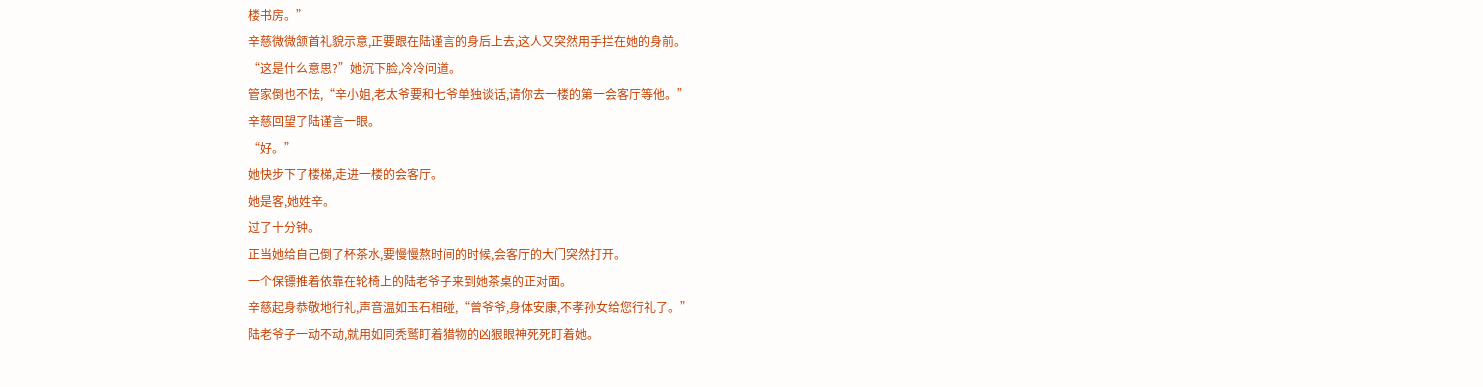楼书房。”
辛慈微微颔首礼貌示意,正要跟在陆谨言的身后上去,这人又突然用手拦在她的身前。
“这是什么意思?”她沉下脸,冷冷问道。
管家倒也不怯,“辛小姐,老太爷要和七爷单独谈话,请你去一楼的第一会客厅等他。”
辛慈回望了陆谨言一眼。
“好。”
她快步下了楼梯,走进一楼的会客厅。
她是客,她姓辛。
过了十分钟。
正当她给自己倒了杯茶水,要慢慢熬时间的时候,会客厅的大门突然打开。
一个保镖推着依靠在轮椅上的陆老爷子来到她茶桌的正对面。
辛慈起身恭敬地行礼,声音温如玉石相碰,“曾爷爷,身体安康,不孝孙女给您行礼了。”
陆老爷子一动不动,就用如同秃鹫盯着猎物的凶狠眼神死死盯着她。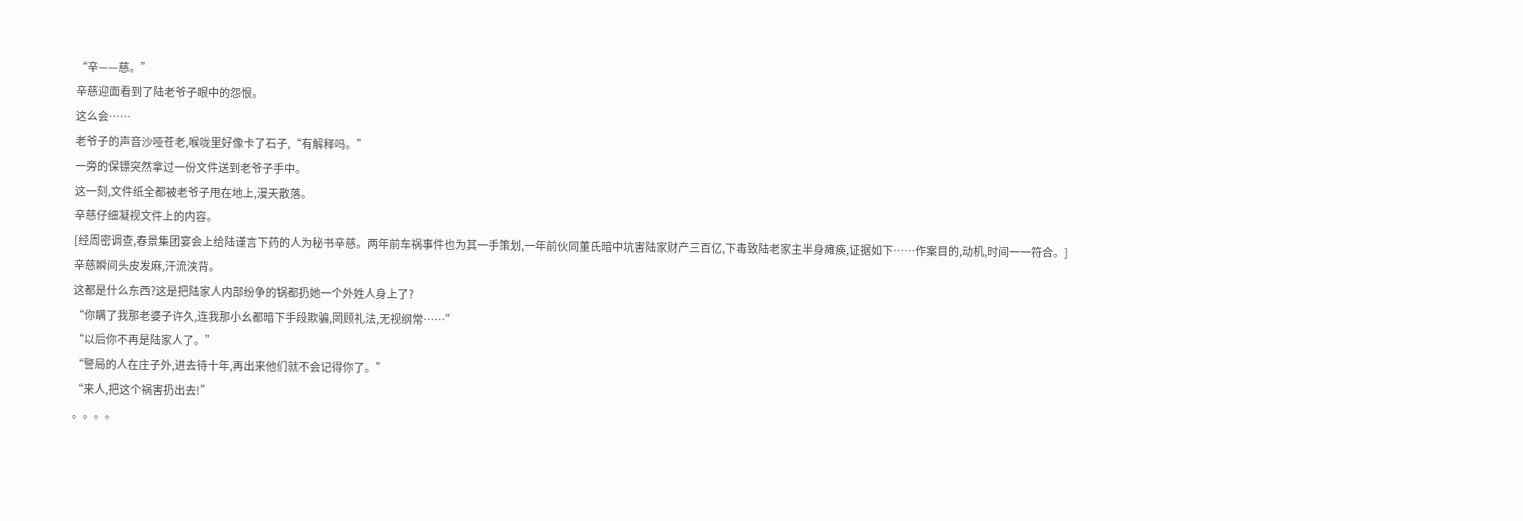“辛——慈。”
辛慈迎面看到了陆老爷子眼中的怨恨。
这么会……
老爷子的声音沙哑苍老,喉咙里好像卡了石子,“有解释吗。”
一旁的保镖突然拿过一份文件送到老爷子手中。
这一刻,文件纸全都被老爷子甩在地上,漫天散落。
辛慈仔细凝视文件上的内容。
[经周密调查,春景集团宴会上给陆谨言下药的人为秘书辛慈。两年前车祸事件也为其一手策划,一年前伙同董氏暗中坑害陆家财产三百亿,下毒致陆老家主半身瘫痪,证据如下……作案目的,动机,时间一一符合。]
辛慈瞬间头皮发麻,汗流浃背。
这都是什么东西?这是把陆家人内部纷争的锅都扔她一个外姓人身上了?
“你瞒了我那老婆子许久,连我那小幺都暗下手段欺骗,罔顾礼法,无视纲常……”
“以后你不再是陆家人了。”
“警局的人在庄子外,进去待十年,再出来他们就不会记得你了。”
“来人,把这个祸害扔出去!”
。。。。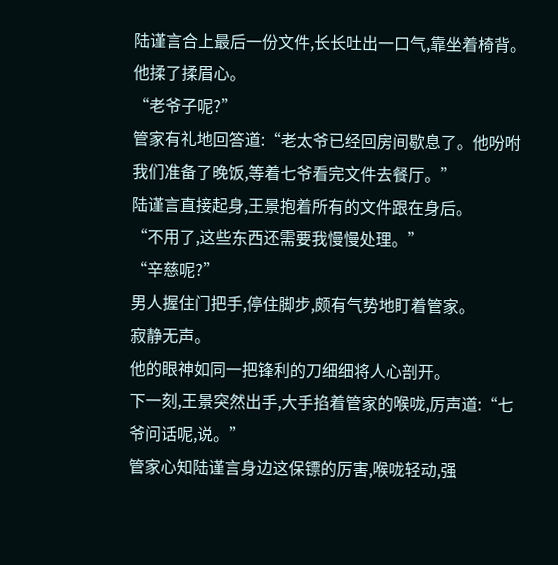陆谨言合上最后一份文件,长长吐出一口气,靠坐着椅背。
他揉了揉眉心。
“老爷子呢?”
管家有礼地回答道:“老太爷已经回房间歇息了。他吩咐我们准备了晚饭,等着七爷看完文件去餐厅。”
陆谨言直接起身,王景抱着所有的文件跟在身后。
“不用了,这些东西还需要我慢慢处理。”
“辛慈呢?”
男人握住门把手,停住脚步,颇有气势地盯着管家。
寂静无声。
他的眼神如同一把锋利的刀细细将人心剖开。
下一刻,王景突然出手,大手掐着管家的喉咙,厉声道:“七爷问话呢,说。”
管家心知陆谨言身边这保镖的厉害,喉咙轻动,强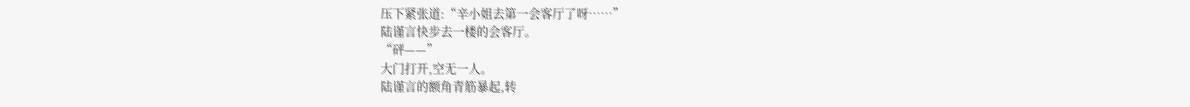压下紧张道:“辛小姐去第一会客厅了呀……”
陆谨言快步去一楼的会客厅。
“砰——”
大门打开,空无一人。
陆谨言的额角青筋暴起,转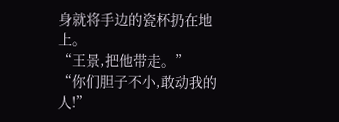身就将手边的瓷杯扔在地上。
“王景,把他带走。”
“你们胆子不小,敢动我的人!”